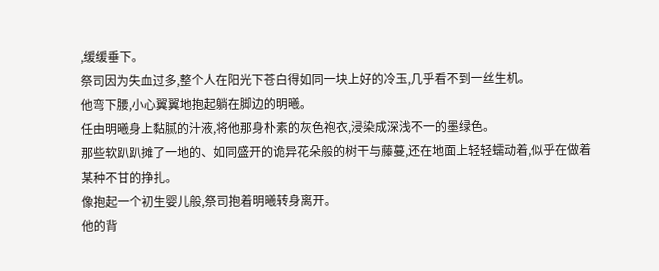,缓缓垂下。
祭司因为失血过多,整个人在阳光下苍白得如同一块上好的冷玉,几乎看不到一丝生机。
他弯下腰,小心翼翼地抱起躺在脚边的明曦。
任由明曦身上黏腻的汁液,将他那身朴素的灰色袍衣,浸染成深浅不一的墨绿色。
那些软趴趴摊了一地的、如同盛开的诡异花朵般的树干与藤蔓,还在地面上轻轻蠕动着,似乎在做着某种不甘的挣扎。
像抱起一个初生婴儿般,祭司抱着明曦转身离开。
他的背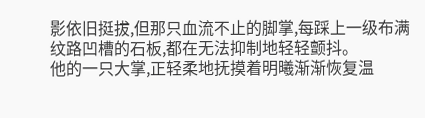影依旧挺拔,但那只血流不止的脚掌,每踩上一级布满纹路凹槽的石板,都在无法抑制地轻轻颤抖。
他的一只大掌,正轻柔地抚摸着明曦渐渐恢复温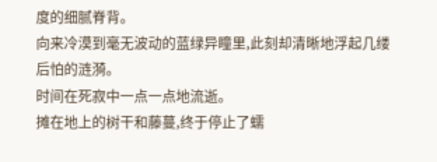度的细腻脊背。
向来冷漠到毫无波动的蓝绿异瞳里,此刻却清晰地浮起几缕后怕的涟漪。
时间在死寂中一点一点地流逝。
摊在地上的树干和藤蔓,终于停止了蠕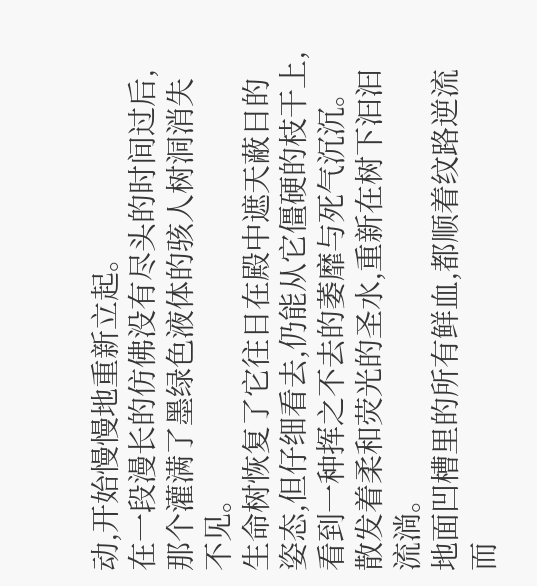动,开始慢慢地重新立起。
在一段漫长的仿佛没有尽头的时间过后,那个灌满了墨绿色液体的骇人树洞消失不见。
生命树恢复了它往日在殿中遮天蔽日的姿态,但仔细看去,仍能从它僵硬的枝干上,看到一种挥之不去的萎靡与死气沉沉。
散发着柔和荧光的圣水,重新在树下汩汩流淌。
地面凹槽里的所有鲜血,都顺着纹路逆流而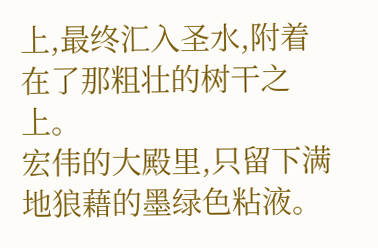上,最终汇入圣水,附着在了那粗壮的树干之上。
宏伟的大殿里,只留下满地狼藉的墨绿色粘液。